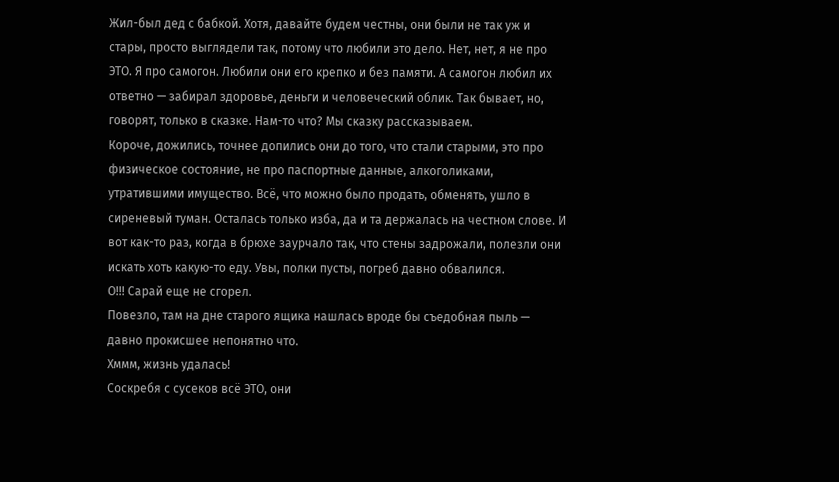Жил-был дед с бабкой. Хотя, давайте будем честны, они были не так уж и стары, просто выглядели так, потому что любили это дело. Нет, нет, я не про ЭТО. Я про самогон. Любили они его крепко и без памяти. А самогон любил их ответно — забирал здоровье, деньги и человеческий облик. Так бывает, но, говорят, только в сказке. Нам-то что? Мы сказку рассказываем.
Короче, дожились, точнее допились они до того, что стали старыми, это про физическое состояние, не про паспортные данные, алкоголиками, утратившими имущество. Всё, что можно было продать, обменять, ушло в сиреневый туман. Осталась только изба, да и та держалась на честном слове. И вот как-то раз, когда в брюхе заурчало так, что стены задрожали, полезли они искать хоть какую-то еду. Увы, полки пусты, погреб давно обвалился.
О!!! Сарай еще не сгорел.
Повезло, там на дне старого ящика нашлась вроде бы съедобная пыль — давно прокисшее непонятно что.
Хммм, жизнь удалась!
Соскребя с сусеков всё ЭТО, они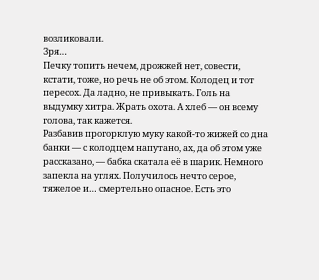возликовали.
Зря…
Печку топить нечем, дрожжей нет, совести, кстати, тоже, но речь не об этом. Колодец и тот пересох. Да ладно, не привыкать. Голь на выдумку хитра. Жрать охота. А хлеб — он всему голова, так кажется.
Разбавив прогорклую муку какой-то жижей со дна банки — с колодцем напутано, ах, да об этом уже рассказано, — бабка скатала её в шарик. Немного запекла на углях. Получилось нечто серое, тяжелое и… смертельно опасное. Есть это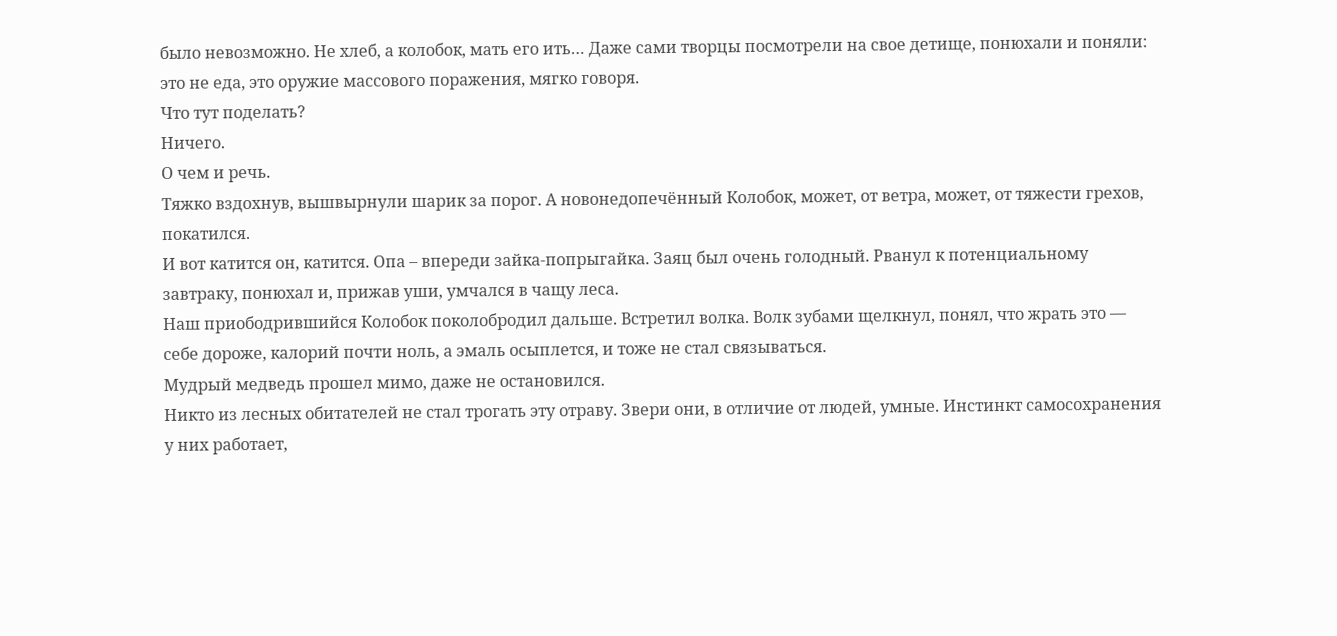было невозможно. Не хлеб, а колобок, мать его ить… Даже сами творцы посмотрели на свое детище, понюхали и поняли: это не еда, это оружие массового поражения, мягко говоря.
Что тут поделать?
Ничего.
О чем и речь.
Тяжко вздохнув, вышвырнули шарик за порог. А новонедопечённый Колобок, может, от ветра, может, от тяжести грехов, покатился.
И вот катится он, катится. Опа – впереди зайка-попрыгайка. Заяц был очень голодный. Рванул к потенциальному завтраку, понюхал и, прижав уши, умчался в чащу леса.
Наш приободрившийся Колобок поколобродил дальше. Встретил волка. Волк зубами щелкнул, понял, что жрать это — себе дороже, калорий почти ноль, а эмаль осыплется, и тоже не стал связываться.
Мудрый медведь прошел мимо, даже не остановился.
Никто из лесных обитателей не стал трогать эту отраву. Звери они, в отличие от людей, умные. Инстинкт самосохранения у них работает,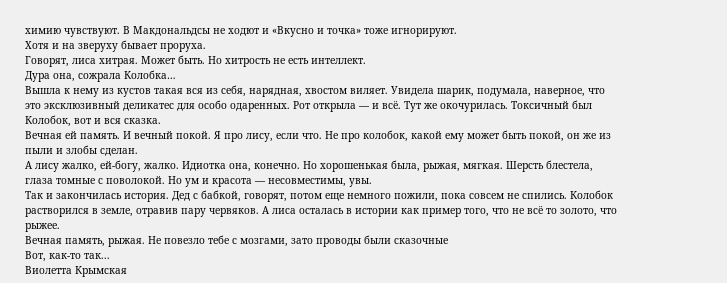химию чувствуют. В Макдональдсы не ходют и «Вкусно и точка» тоже игнорируют.
Хотя и на зверуху бывает проруха.
Говорят, лиса хитрая. Может быть. Но хитрость не есть интеллект.
Дура она, сожрала Колобка…
Вышла к нему из кустов такая вся из себя, нарядная, хвостом виляет. Увидела шарик, подумала, наверное, что это эксклюзивный деликатес для особо одаренных. Рот открыла — и всё. Тут же окочурилась. Токсичный был Колобок, вот и вся сказка.
Вечная ей память. И вечный покой. Я про лису, если что. Не про колобок, какой ему может быть покой, он же из пыли и злобы сделан.
А лису жалко, ей-богу, жалко. Идиотка она, конечно. Но хорошенькая была, рыжая, мягкая. Шерсть блестела, глаза томные с поволокой. Но ум и красота — несовместимы, увы.
Так и закончилась история. Дед с бабкой, говорят, потом еще немного пожили, пока совсем не спились. Колобок растворился в земле, отравив пару червяков. А лиса осталась в истории как пример того, что не всё то золото, что рыжее.
Вечная память, рыжая. Не повезло тебе с мозгами, зато проводы были сказочные
Вот, как-то так...
Виолетта Крымская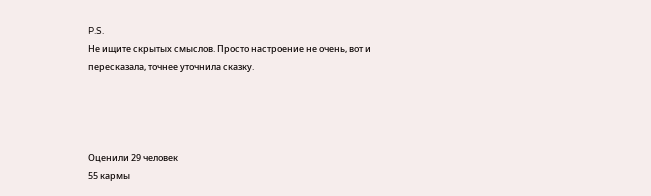P.S.
Не ищите скрытых смыслов. Просто настроение не очень, вот и пересказала, точнее уточнила сказку.




Оценили 29 человек
55 кармы